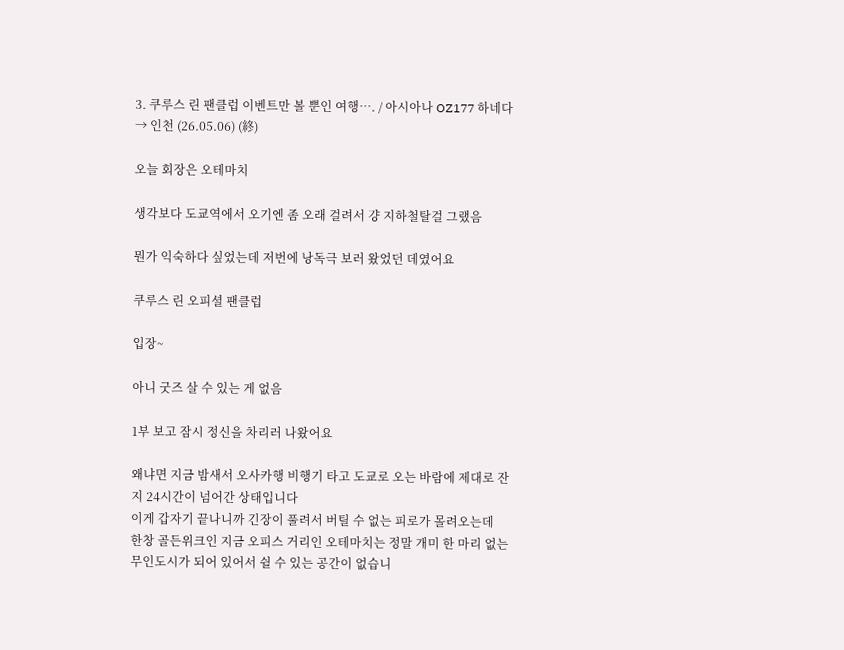3. 쿠루스 린 팬클럽 이벤트만 볼 뿐인 여행…. / 아시아나 OZ177 하네다 → 인천 (26.05.06) (終)

오늘 회장은 오테마치

생각보다 도쿄역에서 오기엔 좀 오래 걸려서 걍 지하철탈걸 그랬음

뭔가 익숙하다 싶었는데 저번에 낭독극 보러 왔었던 데였어요

쿠루스 린 오피셜 팬클럽

입장~

아니 굿즈 살 수 있는 게 없음

1부 보고 잠시 정신을 차리러 나왔어요

왜냐면 지금 밤새서 오사카행 비행기 타고 도쿄로 오는 바람에 제대로 잔지 24시간이 넘어간 상태입니다
이게 갑자기 끝나니까 긴장이 풀려서 버틸 수 없는 피로가 몰려오는데
한창 골든위크인 지금 오피스 거리인 오테마치는 정말 개미 한 마리 없는 무인도시가 되어 있어서 쉴 수 있는 공간이 없습니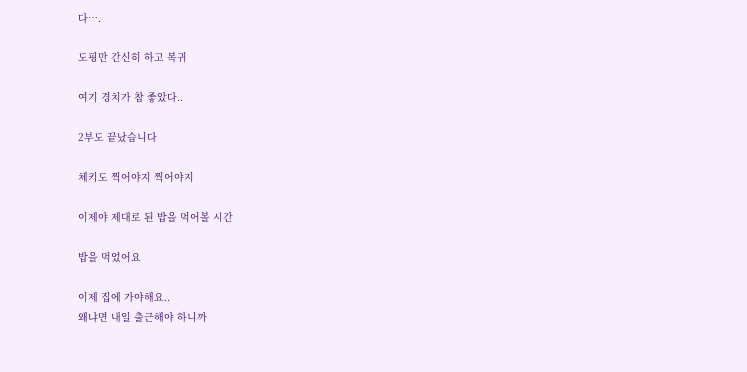다….

도핑만 간신히 하고 복귀

여기 경치가 참 좋았다..

2부도 끝났습니다

체키도 찍어야지 찍어야지

이제야 제대로 된 밥을 먹어볼 시간

밥을 먹었어요

이제 집에 가야해요..
왜냐면 내일 출근해야 하니까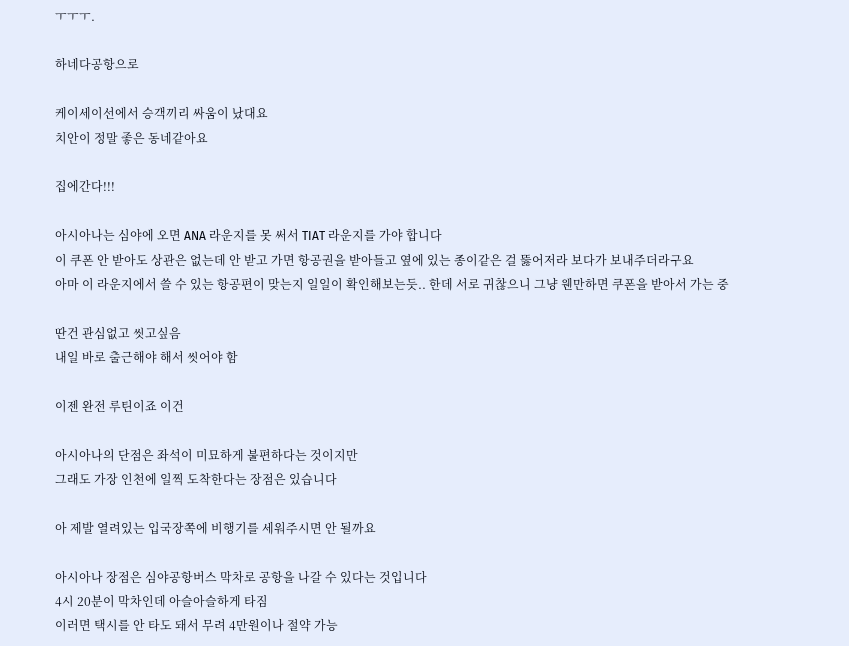ㅜㅜㅜ.

하네다공항으로

케이세이선에서 승객끼리 싸움이 났대요
치안이 정말 좋은 동네같아요

집에간다!!!

아시아나는 심야에 오면 ANA 라운지를 못 써서 TIAT 라운지를 가야 합니다
이 쿠폰 안 받아도 상관은 없는데 안 받고 가면 항공권을 받아들고 옆에 있는 종이같은 걸 뚫어저라 보다가 보내주더라구요
아마 이 라운지에서 쓸 수 있는 항공편이 맞는지 일일이 확인해보는듯.. 한데 서로 귀찮으니 그냥 웬만하면 쿠폰을 받아서 가는 중

딴건 관심없고 씻고싶음
내일 바로 출근해야 해서 씻어야 함

이젠 완전 루틴이죠 이건

아시아나의 단점은 좌석이 미묘하게 불편하다는 것이지만
그래도 가장 인천에 일찍 도착한다는 장점은 있습니다

아 제발 열려있는 입국장쪽에 비행기를 세워주시면 안 될까요

아시아나 장점은 심야공항버스 막차로 공항을 나갈 수 있다는 것입니다
4시 20분이 막차인데 아슬아슬하게 타짐
이러면 택시를 안 타도 돼서 무려 4만원이나 절약 가능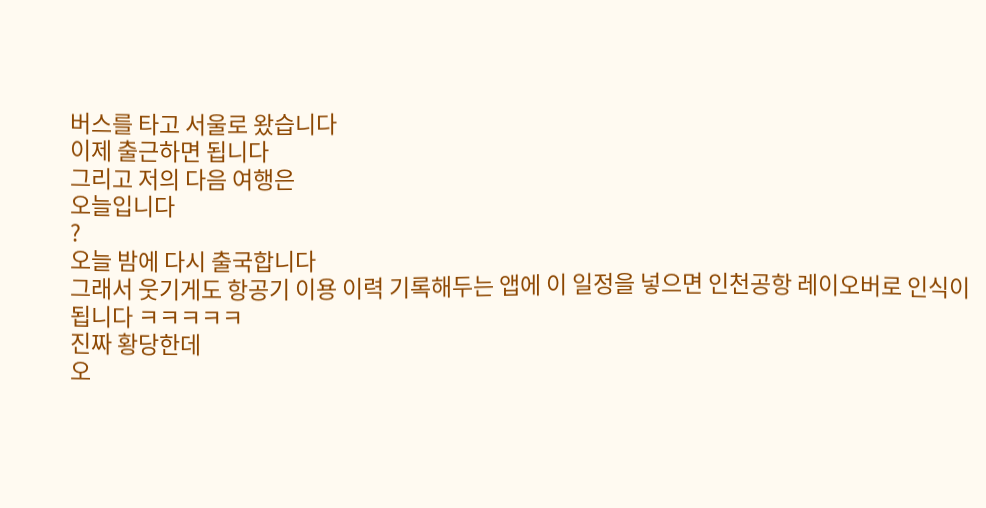버스를 타고 서울로 왔습니다
이제 출근하면 됩니다
그리고 저의 다음 여행은
오늘입니다
?
오늘 밤에 다시 출국합니다
그래서 웃기게도 항공기 이용 이력 기록해두는 앱에 이 일정을 넣으면 인천공항 레이오버로 인식이 됩니다 ㅋㅋㅋㅋㅋ
진짜 황당한데
오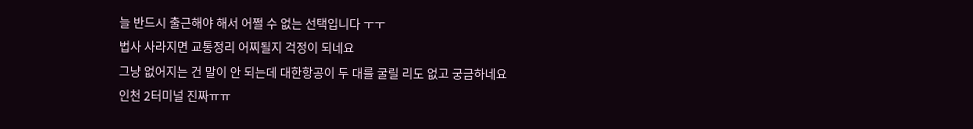늘 반드시 출근해야 해서 어쩔 수 없는 선택입니다 ㅜㅜ
법사 사라지면 교통정리 어찌될지 걱정이 되네요
그냥 없어지는 건 말이 안 되는데 대한항공이 두 대를 굴릴 리도 없고 궁금하네요
인천 2터미널 진짜ㅠㅠ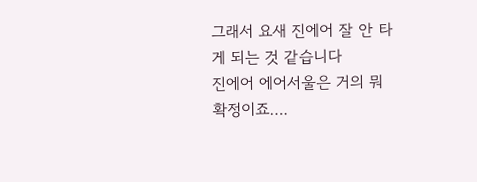그래서 요새 진에어 잘 안 타게 되는 것 같습니다
진에어 에어서울은 거의 뭐 확정이죠….